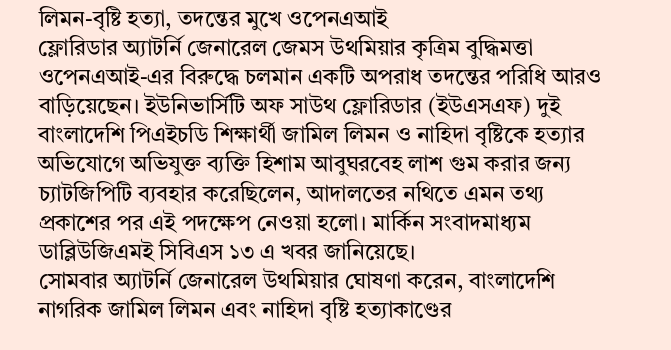লিমন-বৃষ্টি হত্যা, তদন্তের মুখে ওপেনএআই
ফ্লোরিডার অ্যাটর্নি জেনারেল জেমস উথমিয়ার কৃত্রিম বুদ্ধিমত্তা ওপেনএআই-এর বিরুদ্ধে চলমান একটি অপরাধ তদন্তের পরিধি আরও বাড়িয়েছেন। ইউনিভার্সিটি অফ সাউথ ফ্লোরিডার (ইউএসএফ) দুই বাংলাদেশি পিএইচডি শিক্ষার্থী জামিল লিমন ও নাহিদা বৃষ্টিকে হত্যার অভিযোগে অভিযুক্ত ব্যক্তি হিশাম আবুঘরবেহ লাশ গুম করার জন্য চ্যাটজিপিটি ব্যবহার করেছিলেন, আদালতের নথিতে এমন তথ্য প্রকাশের পর এই পদক্ষেপ নেওয়া হলো। মার্কিন সংবাদমাধ্যম ডাব্লিউজিএমই সিবিএস ১৩ এ খবর জানিয়েছে।
সোমবার অ্যাটর্নি জেনারেল উথমিয়ার ঘোষণা করেন, বাংলাদেশি নাগরিক জামিল লিমন এবং নাহিদা বৃষ্টি হত্যাকাণ্ডের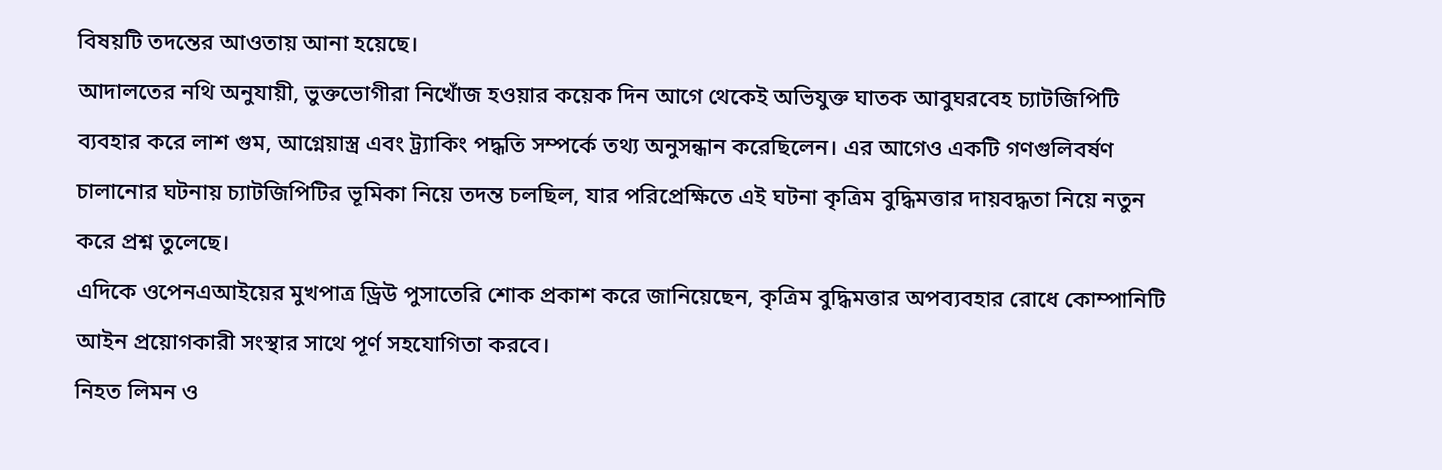বিষয়টি তদন্তের আওতায় আনা হয়েছে।
আদালতের নথি অনুযায়ী, ভুক্তভোগীরা নিখোঁজ হওয়ার কয়েক দিন আগে থেকেই অভিযুক্ত ঘাতক আবুঘরবেহ চ্যাটজিপিটি ব্যবহার করে লাশ গুম, আগ্নেয়াস্ত্র এবং ট্র্যাকিং পদ্ধতি সম্পর্কে তথ্য অনুসন্ধান করেছিলেন। এর আগেও একটি গণগুলিবর্ষণ চালানোর ঘটনায় চ্যাটজিপিটির ভূমিকা নিয়ে তদন্ত চলছিল, যার পরিপ্রেক্ষিতে এই ঘটনা কৃত্রিম বুদ্ধিমত্তার দায়বদ্ধতা নিয়ে নতুন করে প্রশ্ন তুলেছে।
এদিকে ওপেনএআইয়ের মুখপাত্র ড্রিউ পুসাতেরি শোক প্রকাশ করে জানিয়েছেন, কৃত্রিম বুদ্ধিমত্তার অপব্যবহার রোধে কোম্পানিটি আইন প্রয়োগকারী সংস্থার সাথে পূর্ণ সহযোগিতা করবে।
নিহত লিমন ও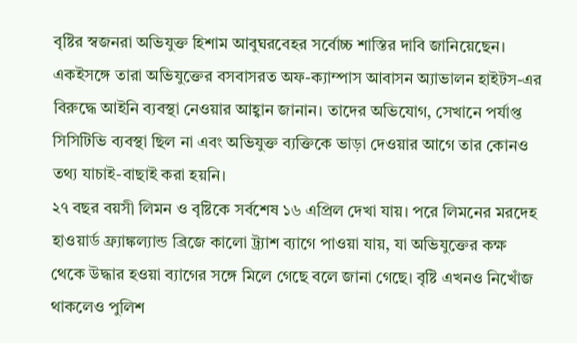বৃষ্টির স্বজনরা অভিযুক্ত হিশাম আবুঘরবেহর সর্বোচ্চ শাস্তির দাবি জানিয়েছেন। একইসঙ্গে তারা অভিযুক্তের বসবাসরত অফ-ক্যাম্পাস আবাসন অ্যাভালন হাইটস-এর বিরুদ্ধে আইনি ব্যবস্থা নেওয়ার আহ্বান জানান। তাদের অভিযোগ, সেখানে পর্যাপ্ত সিসিটিভি ব্যবস্থা ছিল না এবং অভিযুক্ত ব্যক্তিকে ভাড়া দেওয়ার আগে তার কোনও তথ্য যাচাই-বাছাই করা হয়নি।
২৭ বছর বয়সী লিমন ও বৃষ্টিকে সর্বশেষ ১৬ এপ্রিল দেখা যায়। পরে লিমনের মরদেহ হাওয়ার্ড ফ্র্যাঙ্কল্যান্ড ব্রিজে কালো ট্র্যাশ ব্যাগে পাওয়া যায়, যা অভিযুক্তের কক্ষ থেকে উদ্ধার হওয়া ব্যাগের সঙ্গে মিলে গেছে বলে জানা গেছে। বৃষ্টি এখনও নিখোঁজ থাকলেও পুলিশ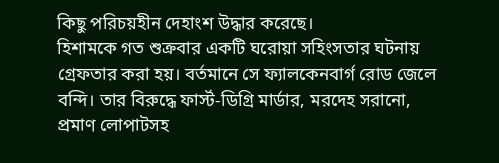কিছু পরিচয়হীন দেহাংশ উদ্ধার করেছে।
হিশামকে গত শুক্রবার একটি ঘরোয়া সহিংসতার ঘটনায় গ্রেফতার করা হয়। বর্তমানে সে ফ্যালকেনবার্গ রোড জেলে বন্দি। তার বিরুদ্ধে ফার্স্ট-ডিগ্রি মার্ডার, মরদেহ সরানো, প্রমাণ লোপাটসহ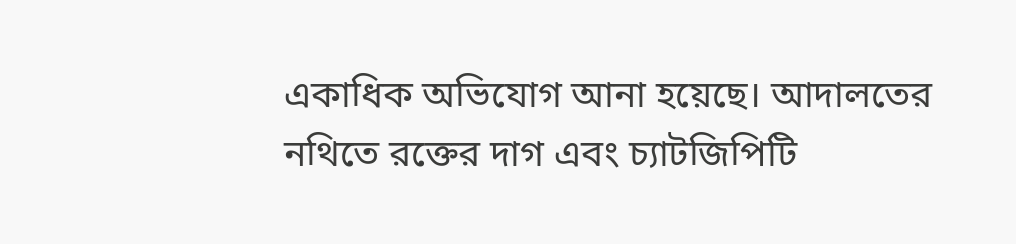একাধিক অভিযোগ আনা হয়েছে। আদালতের নথিতে রক্তের দাগ এবং চ্যাটজিপিটি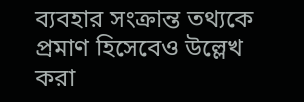ব্যবহার সংক্রান্ত তথ্যকে প্রমাণ হিসেবেও উল্লেখ করা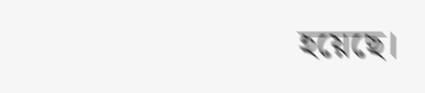হয়েছে।